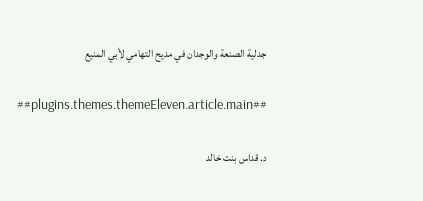جدلية الصنعة والوجدان في مديح التهامي لأبي المنيع

##plugins.themes.themeEleven.article.main##

د. قداس بنت خالد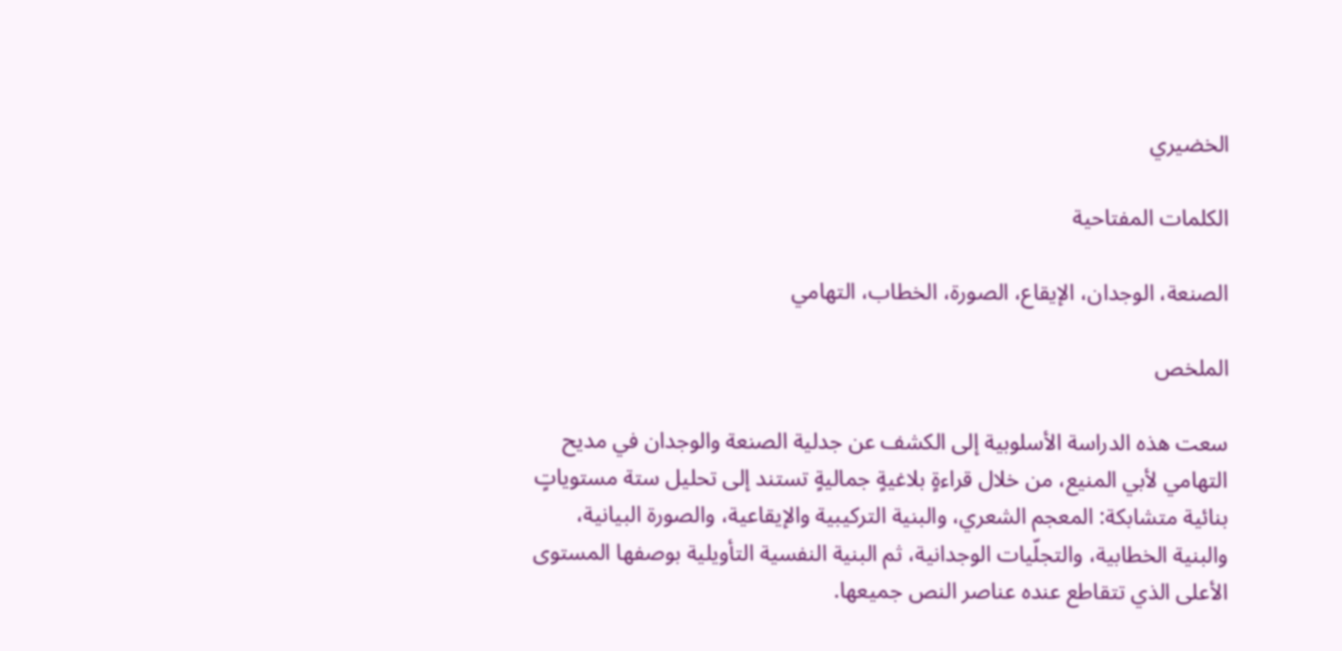الخضيري

الكلمات المفتاحية

الصنعة، الوجدان، الإيقاع، الصورة، الخطاب، التهامي

الملخص

سعت هذه الدراسة الأسلوبية إلى الكشف عن جدلية الصنعة والوجدان في مديح التهامي لأبي المنيع، من خلال قراءةٍ بلاغيةٍ جماليةٍ تستند إلى تحليل ستة مستوياتٍ بنائية متشابكة: المعجم الشعري، والبنية التركيبية والإيقاعية، والصورة البيانية، والبنية الخطابية، والتجلّيات الوجدانية، ثم البنية النفسية التأويلية بوصفها المستوى الأعلى الذي تتقاطع عنده عناصر النص جميعها.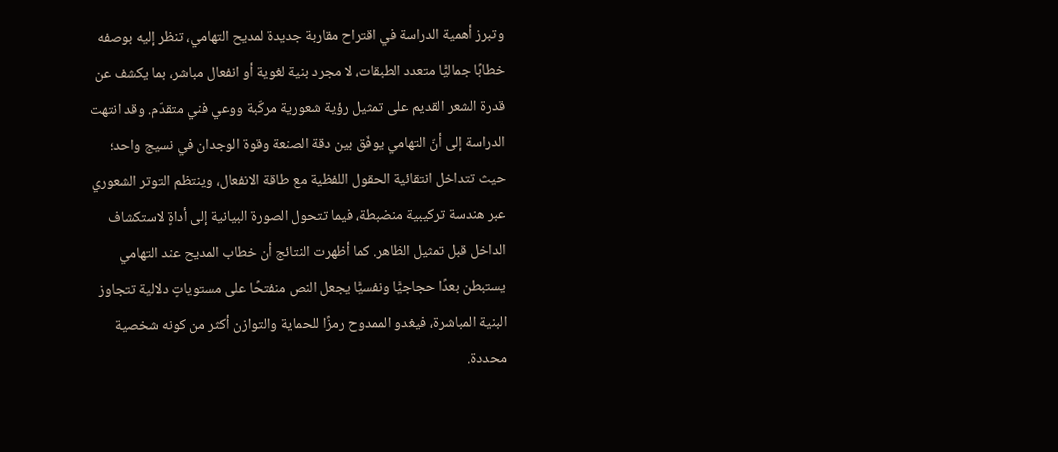وتبرز أهمية الدراسة في اقتراح مقاربة جديدة لمديح التهامي، تنظر إليه بوصفه خطابًا جماليًّا متعدد الطبقات، لا مجرد بنية لغوية أو انفعال مباشر، بما يكشف عن قدرة الشعر القديم على تمثيل رؤية شعورية مركّبة ووعي فني متقدّم. وقد انتهت الدراسة إلى أنّ التهامي يوفّق بين دقة الصنعة وقوة الوجدان في نسيج واحد؛ حيث تتداخل انتقائية الحقول اللفظية مع طاقة الانفعال، وينتظم التوتر الشعوري عبر هندسة تركيبية منضبطة، فيما تتحول الصورة البيانية إلى أداةٍ لاستكشاف الداخل قبل تمثيل الظاهر. كما أظهرت النتائج أن خطاب المديح عند التهامي يستبطن بعدًا حجاجيًّا ونفسيًّا يجعل النص منفتحًا على مستوياتٍ دلالية تتجاوز البنية المباشرة، فيغدو الممدوح رمزًا للحماية والتوازن أكثر من كونه شخصية محددة.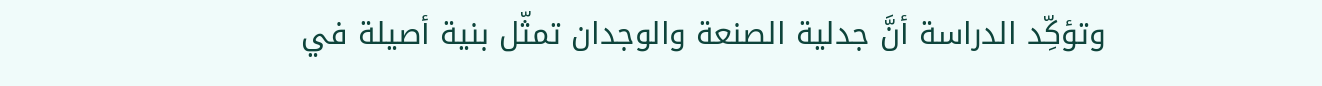وتؤكِّد الدراسة أنَّ جدلية الصنعة والوجدان تمثّل بنية أصيلة في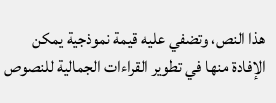هذا النص، وتضفي عليه قيمة نموذجية يمكن الإفادة منها في تطوير القراءات الجمالية للنصوص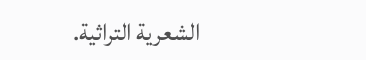الشعرية التراثية.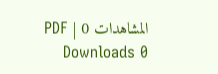المشاهدات 0 | PDF Downloads 0